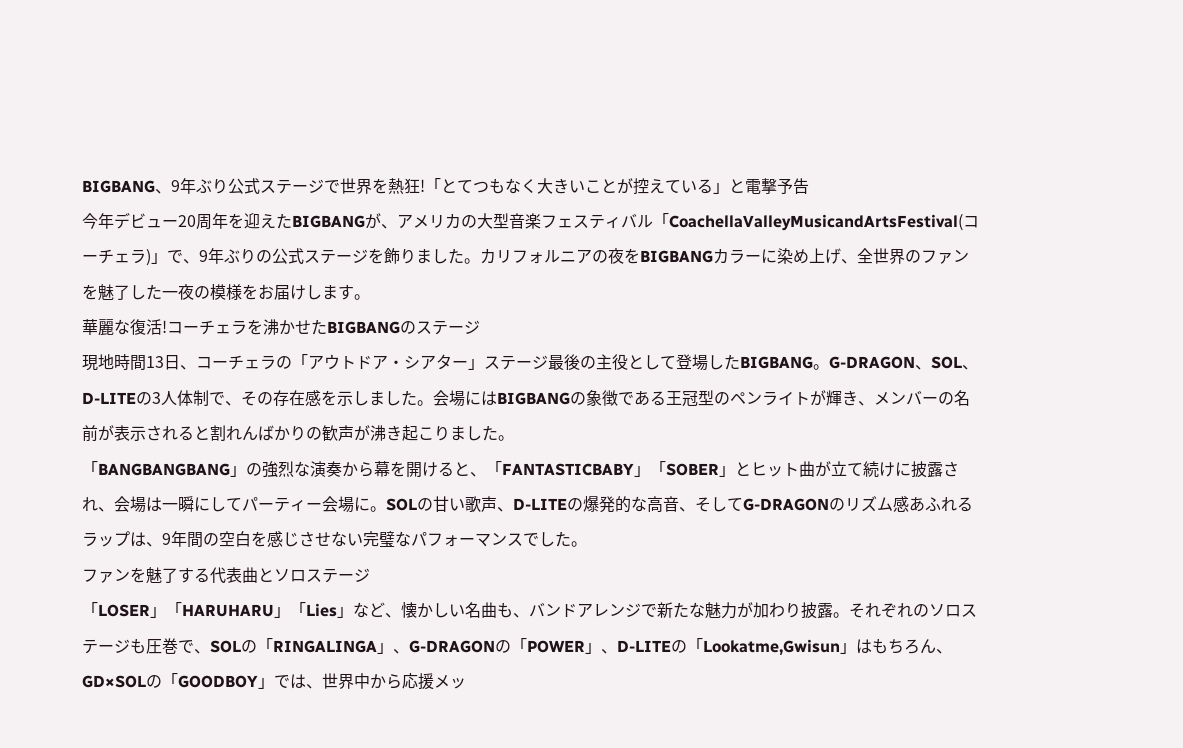BIGBANG、9年ぶり公式ステージで世界を熱狂!「とてつもなく大きいことが控えている」と電撃予告
今年デビュー20周年を迎えたBIGBANGが、アメリカの大型音楽フェスティバル「CoachellaValleyMusicandArtsFestival(コーチェラ)」で、9年ぶりの公式ステージを飾りました。カリフォルニアの夜をBIGBANGカラーに染め上げ、全世界のファンを魅了した一夜の模様をお届けします。
華麗な復活!コーチェラを沸かせたBIGBANGのステージ
現地時間13日、コーチェラの「アウトドア・シアター」ステージ最後の主役として登場したBIGBANG。G-DRAGON、SOL、D-LITEの3人体制で、その存在感を示しました。会場にはBIGBANGの象徴である王冠型のペンライトが輝き、メンバーの名前が表示されると割れんばかりの歓声が沸き起こりました。
「BANGBANGBANG」の強烈な演奏から幕を開けると、「FANTASTICBABY」「SOBER」とヒット曲が立て続けに披露され、会場は一瞬にしてパーティー会場に。SOLの甘い歌声、D-LITEの爆発的な高音、そしてG-DRAGONのリズム感あふれるラップは、9年間の空白を感じさせない完璧なパフォーマンスでした。
ファンを魅了する代表曲とソロステージ
「LOSER」「HARUHARU」「Lies」など、懐かしい名曲も、バンドアレンジで新たな魅力が加わり披露。それぞれのソロステージも圧巻で、SOLの「RINGALINGA」、G-DRAGONの「POWER」、D-LITEの「Lookatme,Gwisun」はもちろん、GD×SOLの「GOODBOY」では、世界中から応援メッ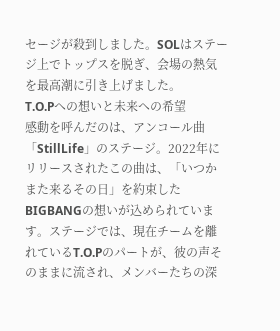セージが殺到しました。SOLはステージ上でトップスを脱ぎ、会場の熱気を最高潮に引き上げました。
T.O.Pへの想いと未来への希望
感動を呼んだのは、アンコール曲「StillLife」のステージ。2022年にリリースされたこの曲は、「いつかまた来るその日」を約束したBIGBANGの想いが込められています。ステージでは、現在チームを離れているT.O.Pのパートが、彼の声そのままに流され、メンバーたちの深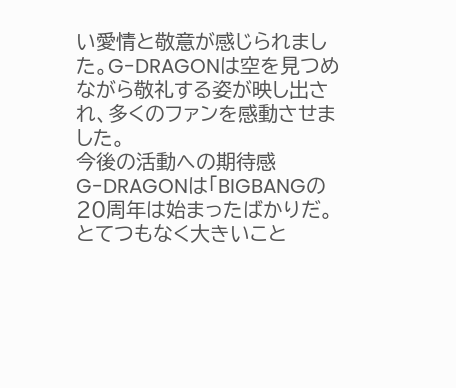い愛情と敬意が感じられました。G-DRAGONは空を見つめながら敬礼する姿が映し出され、多くのファンを感動させました。
今後の活動への期待感
G-DRAGONは「BIGBANGの20周年は始まったばかりだ。とてつもなく大きいこと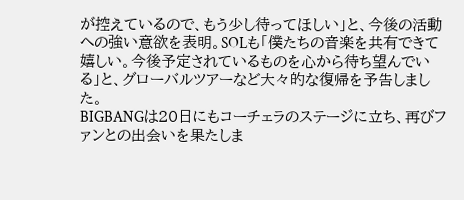が控えているので、もう少し待ってほしい」と、今後の活動への強い意欲を表明。SOLも「僕たちの音楽を共有できて嬉しい。今後予定されているものを心から待ち望んでいる」と、グローバルツアーなど大々的な復帰を予告しました。
BIGBANGは20日にもコーチェラのステージに立ち、再びファンとの出会いを果たしま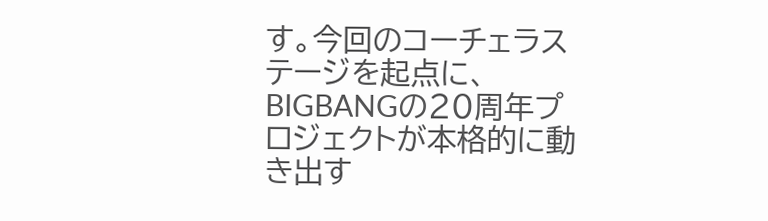す。今回のコーチェラステージを起点に、BIGBANGの20周年プロジェクトが本格的に動き出す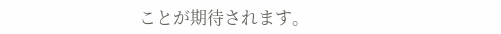ことが期待されます。